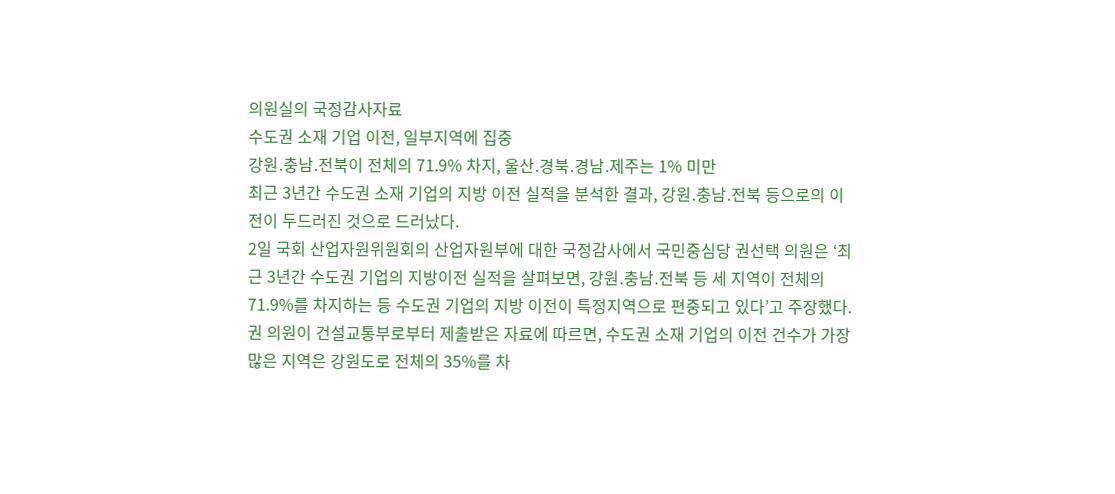의원실의 국정감사자료
수도권 소재 기업 이전, 일부지역에 집중
강원․충남․전북이 전체의 71.9% 차지, 울산․경북․경남․제주는 1% 미만
최근 3년간 수도권 소재 기업의 지방 이전 실적을 분석한 결과, 강원․충남․전북 등으로의 이
전이 두드러진 것으로 드러났다.
2일 국회 산업자원위원회의 산업자원부에 대한 국정감사에서 국민중심당 권선택 의원은 ‘최
근 3년간 수도권 기업의 지방이전 실적을 살펴보면, 강원․충남․전북 등 세 지역이 전체의
71.9%를 차지하는 등 수도권 기업의 지방 이전이 특정지역으로 편중되고 있다’고 주장했다.
권 의원이 건설교통부로부터 제출받은 자료에 따르면, 수도권 소재 기업의 이전 건수가 가장
많은 지역은 강원도로 전체의 35%를 차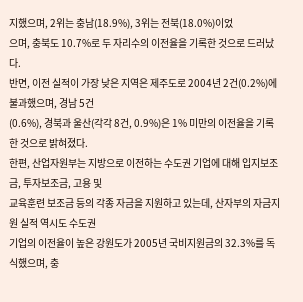지했으며, 2위는 충남(18.9%), 3위는 전북(18.0%)이었
으며, 충북도 10.7%로 두 자리수의 이전율을 기록한 것으로 드러났다.
반면, 이전 실적이 가장 낮은 지역은 제주도로 2004년 2건(0.2%)에 불과했으며, 경남 5건
(0.6%), 경북과 울산(각각 8건, 0.9%)은 1% 미만의 이전율을 기록한 것으로 밝혀졌다.
한편, 산업자원부는 지방으로 이전하는 수도권 기업에 대해 입지보조금, 투자보조금, 고용 및
교육훈련 보조금 등의 각종 자금을 지원하고 있는데, 산자부의 자금지원 실적 역시도 수도권
기업의 이전율이 높은 강원도가 2005년 국비지원금의 32.3%를 독식했으며, 충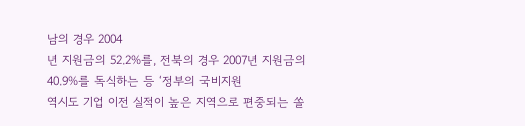남의 경우 2004
년 지원금의 52.2%를, 전북의 경우 2007년 지원금의 40.9%를 독식하는 등 ‘정부의 국비지원
역시도 기업 이전 실적이 높은 지역으로 편중되는 쏠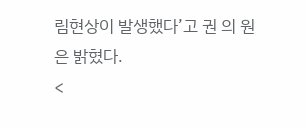림현상이 발생했다’고 권 의 원은 밝혔다.
<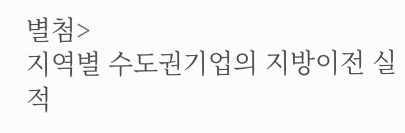별첨>
지역별 수도권기업의 지방이전 실적